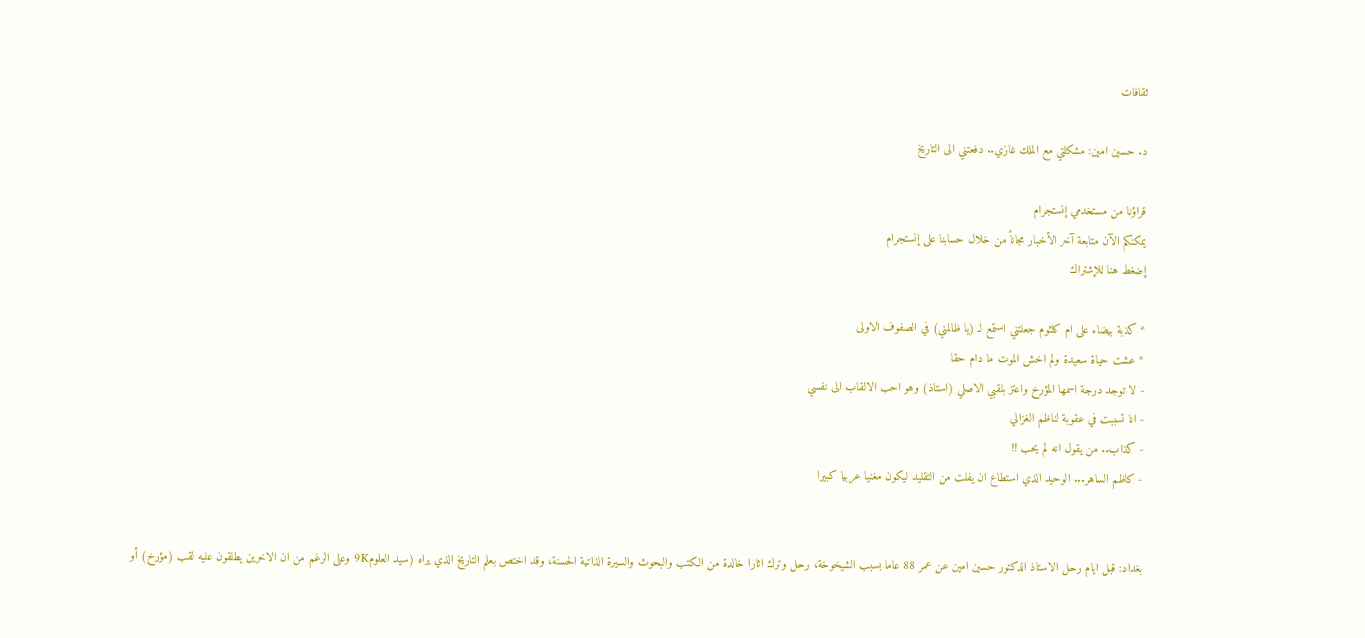ثقافات

د. حسين امين: مشكلتي مع الملك غازي.. دفعتني الى التاريخ

قراؤنا من مستخدمي إنستجرام
يمكنكم الآن متابعة آخر الأخبار مجاناً من خلال حسابنا على إنستجرام
إضغط هنا للإشتراك

* كذبة بيضاء على ام كلثوم جعلتني استمع لـ (يا ظالمني) في الصفوف الاولى
* عشت حياة سعيدة ولم اخش الموت ما دام حقا
- لا توجد درجة اسمها المؤرخ واعتز بلقبي الاصلي (استاذ) وهو احب الالقاب الى نفسي
- انا تسببت في عقوبة لناظم الغزالي
- كذاب.. من يقول انه لم يحب !!
- كاظم الساهر... الوحيد الذي استطاع ان يفلت من التقليد ليكون مغنيا عربيا كبيرا


بغداد: قبل ايام رحل الاستاذ الدكتور حسين امين عن عمر 88 عاما بسبب الشيخوخة، رحل وترك اثارا خالدة من الكتب والبحوث والسيرة الذاتية الحسنة، وقد اختص بعلم التاريخ الذي يراه (سيد العلوم9K وعلى الرغم من ان الاخرين يطلقون عليه لقب (مؤرخ) أو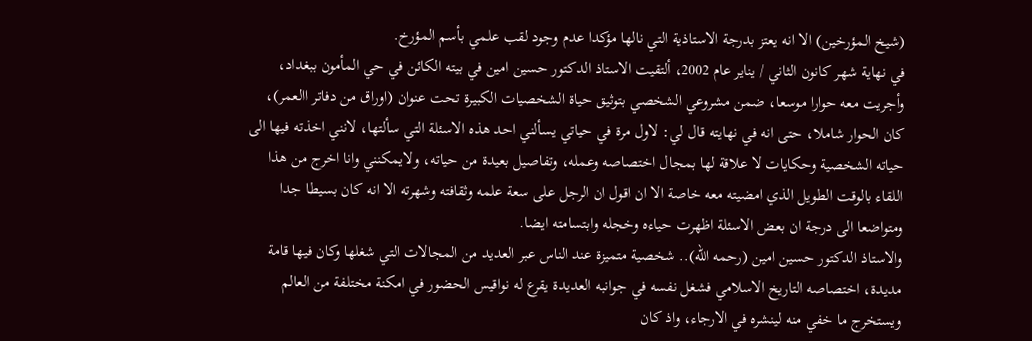(شيخ المؤرخين) الا انه يعتز بدرجة الاستاذية التي نالها مؤكدا عدم وجود لقب علمي بأسم المؤرخ.
في نهاية شهر كانون الثاني / يناير عام 2002، ألتقيت الاستاذ الدكتور حسين امين في بيته الكائن في حي المأمون ببغداد، وأجريت معه حوارا موسعا، ضمن مشروعي الشخصي بتوثيق حياة الشخصيات الكبيرة تحت عنوان (اوراق من دفاتر االعمر)، كان الحوار شاملا، حتى انه في نهايته قال لي: لاول مرة في حياتي يسألني احد هذه الاسئلة التي سألتها، لانني اخذته فيها الى حياته الشخصية وحكايات لا علاقة لها بمجال اختصاصه وعمله، وتفاصيل بعيدة من حياته، ولايمكنني وانا اخرج من هذا اللقاء بالوقت الطويل الذي امضيته معه خاصة الا ان اقول ان الرجل على سعة علمه وثقافته وشهرته الا انه كان بسيطا جدا ومتواضعا الى درجة ان بعض الاسئلة اظهرت حياءه وخجله وابتسامته ايضا.
والاستاذ الدكتور حسين امين (رحمه الله).. شخصية متميزة عند الناس عبر العديد من المجالات التي شغلها وكان فيها قامة مديدة، اختصاصه التاريخ الاسلامي فشغل نفسه في جوانبه العديدة يقرع له نواقيس الحضور في امكنة مختلفة من العالم ويستخرج ما خفي منه لينشره في الارجاء، واذ كان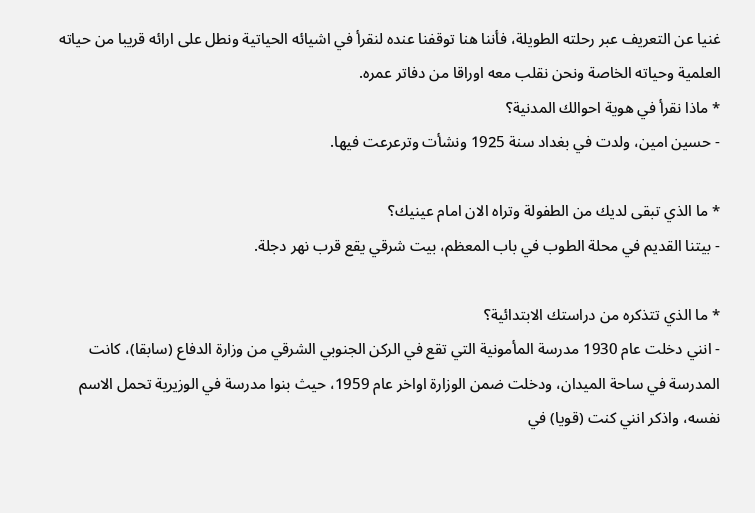غنيا عن التعريف عبر رحلته الطويلة، فأننا هنا توقفنا عنده لنقرأ في اشيائه الحياتية ونطل على ارائه قريبا من حياته العلمية وحياته الخاصة ونحن نقلب معه اوراقا من دفاتر عمره.
* ماذا نقرأ في هوية احوالك المدنية؟
- حسين امين، ولدت في بغداد سنة 1925 ونشأت وترعرعت فيها.

* ما الذي تبقى لديك من الطفولة وتراه الان امام عينيك؟
- بيتنا القديم في محلة الطوب في باب المعظم، بيت شرقي يقع قرب نهر دجلة.

* ما الذي تتذكره من دراستك الابتدائية؟
- انني دخلت عام 1930 مدرسة المأمونية التي تقع في الركن الجنوبي الشرقي من وزارة الدفاع (سابقا)، كانت المدرسة في ساحة الميدان، ودخلت ضمن الوزارة اواخر عام 1959، حيث بنوا مدرسة في الوزيرية تحمل الاسم نفسه، واذكر انني كنت (قويا) في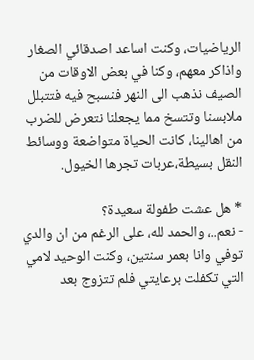الرياضيات، وكنت اساعد اصدقائي الصغار واذاكر معهم، وكنا في بعض الاوقات من الصيف نذهب الى النهر فنسبح فيه فتتبلل ملابسنا وتتسخ مما يجعلنا نتعرض للضرب من اهالينا، كانت الحياة متواضعة ووسائط النقل بسيطة،عربات تجرها الخيول.

* هل عشت طفولة سعيدة؟
- نعم..، والحمد لله، على الرغم من ان والدي توفي وانا بعمر سنتين، وكنت الوحيد لامي التي تكفلت برعايتي فلم تتزوج بعد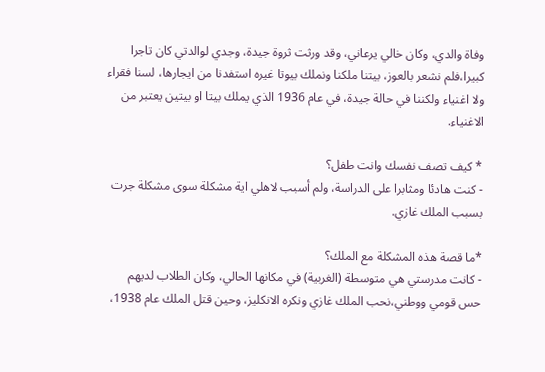وفاة والدي، وكان خالي يرعاني، وقد ورثت ثروة جيدة، وجدي لوالدتي كان تاجرا كبيرا،فلم نشعر بالعوز، بيتنا ملكنا ونملك بيوتا غيره استفدنا من ايجارها، لسنا فقراء ولا اغنياء ولكننا في حالة جيدة، في عام 1936 الذي يملك بيتا او بيتين يعتبر من الاغنياء.

* كيف تصف نفسك وانت طفل؟
- كنت هادئا ومثابرا على الدراسة، ولم أسبب لاهلي اية مشكلة سوى مشكلة جرت بسبب الملك غازي.

*ما قصة هذه المشكلة مع الملك؟
- كانت مدرستي هي متوسطة (الغربية) في مكانها الحالي، وكان الطلاب لديهم حس قومي ووطني،نحب الملك غازي ونكره الانكليز، وحين قتل الملك عام 1938،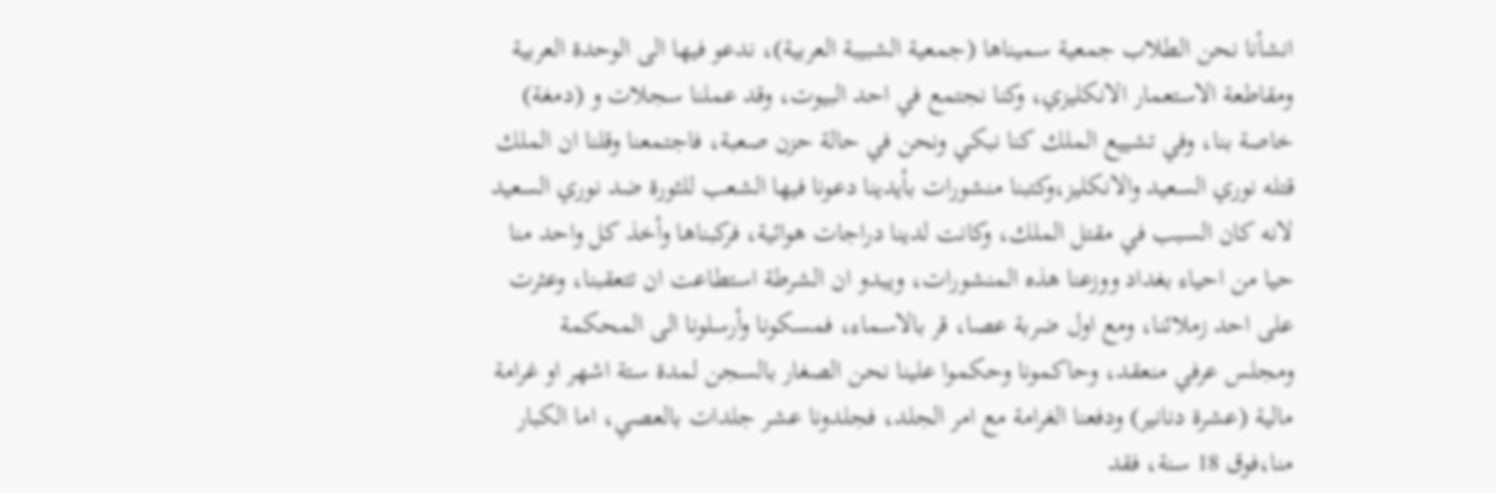انشأنا نحن الطلاب جمعية سميناها (جمعية الشبيبة العربية)، ندعو فيها الى الوحدة العربية ومقاطعة الاستعمار الانكليزي، وكنا نجتمع في احد البيوت، وقد عملنا سجلات و (دمغة) خاصة بنا، وفي تشييع الملك كنا نبكي ونحن في حالة حزن صعبة، فاجتمعنا وقلنا ان الملك قتله نوري السعيد والانكليز،وكتبنا منشورات بأيدينا دعونا فيها الشعب للثورة ضد نوري السعيد لانه كان السبب في مقتل الملك، وكانت لدينا دراجات هوائية، فركبناها وأخذ كل واحد منا حيا من احياء بغداد ووزعنا هذه المنشورات، ويبدو ان الشرطة استطاعت ان تتعقبنا، وعثرت على احد زملائنا، ومع اول ضربة عصا، قر بالاسماء، فمسكونا وأرسلونا الى المحكمة ومجلس عرفي منعقد، وحاكمونا وحكموا علينا نحن الصغار بالسجن لمدة ستة اشهر او غرامة مالية (عشرة دنانير) ودفعنا الغرامة مع امر الجلد، فجلدونا عشر جلدات بالعصي، اما الكبار منا،فوق 18 سنة، فقد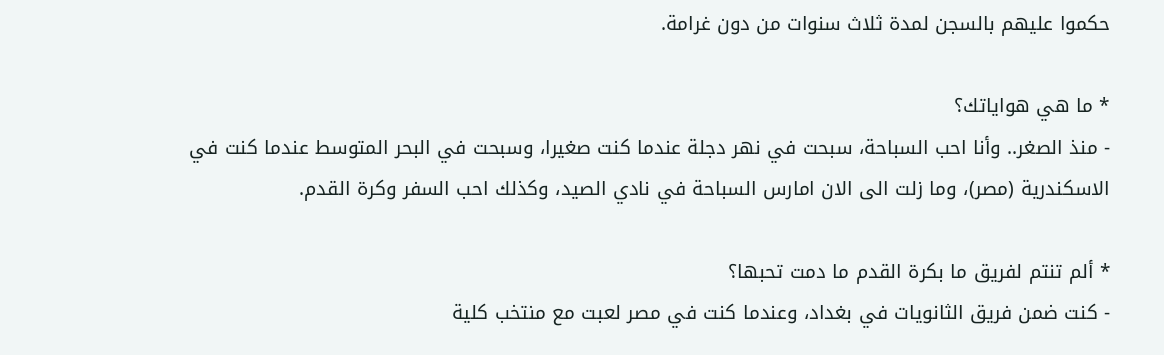حكموا عليهم بالسجن لمدة ثلاث سنوات من دون غرامة.

* ما هي هواياتك؟
- منذ الصغر.. وأنا احب السباحة، سبحت في نهر دجلة عندما كنت صغيرا، وسبحت في البحر المتوسط عندما كنت في الاسكندرية (مصر)، وما زلت الى الان امارس السباحة في نادي الصيد، وكذلك احب السفر وكرة القدم.

* ألم تنتم لفريق ما بكرة القدم ما دمت تحبها؟
- كنت ضمن فريق الثانويات في بغداد، وعندما كنت في مصر لعبت مع منتخب كلية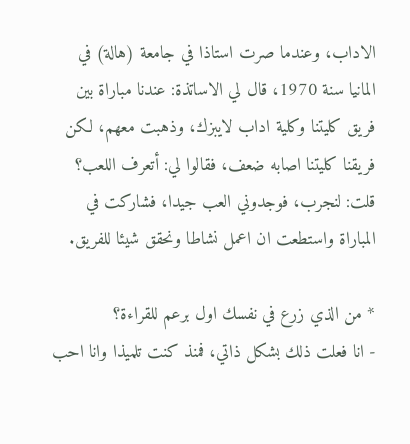الاداب، وعندما صرت استاذا في جامعة (هالة) في المانيا سنة 1970، قال لي الاساتذة: عندنا مباراة بين فريق كليتنا وكلية اداب لايبزك، وذهبت معهم، لكن فريقنا كليتنا اصابه ضعف، فقالوا لي: أتعرف اللعب؟ قلت: لنجرب، فوجدوني العب جيدا، فشاركت في المباراة واستطعت ان اعمل نشاطا ونحقق شيئا للفريق.

* من الذي زرع في نفسك اول برعم للقراءة؟
- انا فعلت ذلك بشكل ذاتي، فمنذ كنت تلميذا وانا احب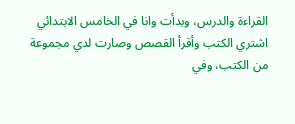القراءة والدرس، وبدأت وانا في الخامس الابتدائي اشتري الكتب وأقرأ القصص وصارت لدي مجموعة من الكتب، وفي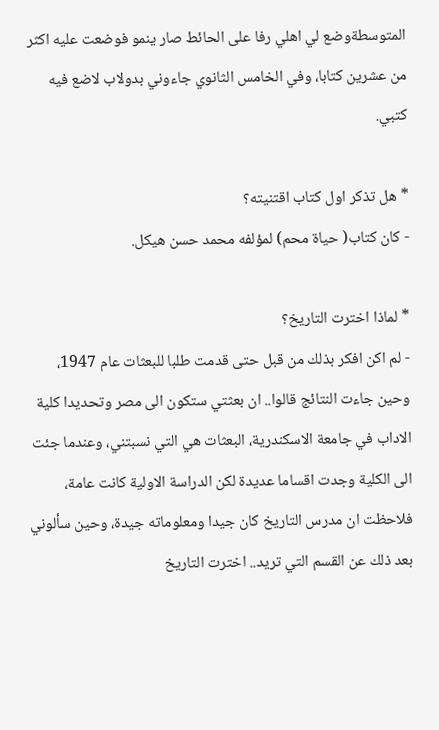المتوسطةوضع لي اهلي رفا على الحائط صار ينمو فوضعت عليه اكثر من عشرين كتابا، وفي الخامس الثانوي جاءوني بدولاب لاضع فيه كتبي.

* هل تذكر اول كتاب اقتنيته؟
- كان كتاب( حياة محم) لمؤلفه محمد حسن هيكل.

* لماذا اخترت التاريخ؟
- لم اكن افكر بذلك من قبل حتى قدمت طلبا للبعثات عام 1947، وحين جاءت النتائج قالوا.. ان بعثتي ستكون الى مصر وتحديدا كلية الاداب في جامعة الاسكندرية، البعثات هي التي نسبتني، وعندما جئت الى الكلية وجدت اقساما عديدة لكن الدراسة الاولية كانت عامة، فلاحظت ان مدرس التاريخ كان جيدا ومعلوماته جيدة، وحين سألوني بعد ذلك عن القسم التي تريد.. اخترت التاريخ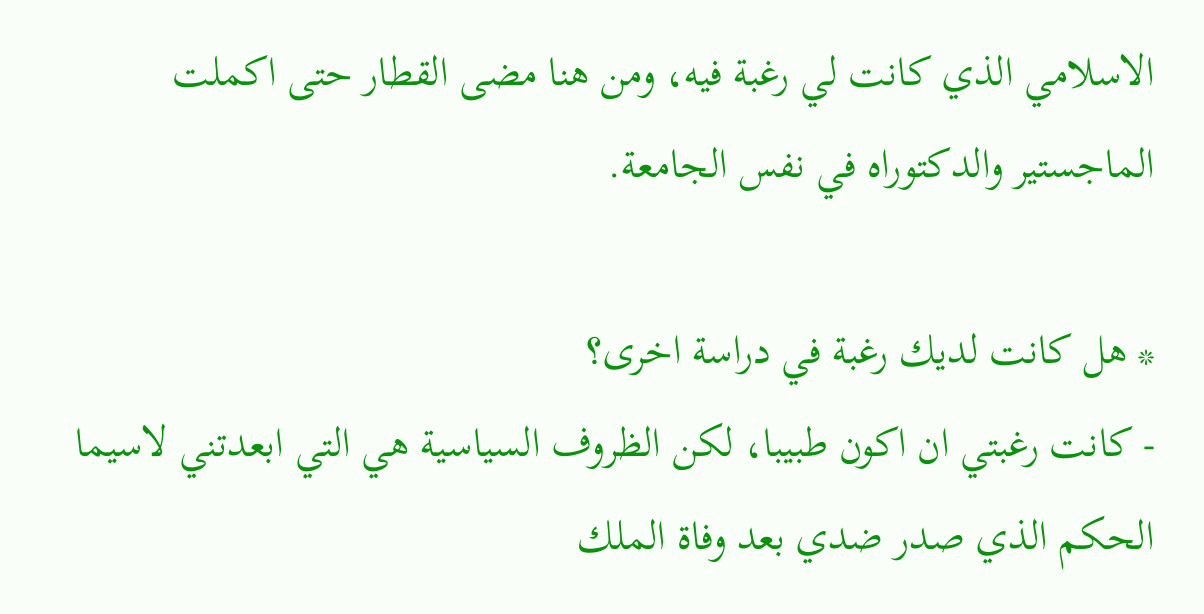الاسلامي الذي كانت لي رغبة فيه، ومن هنا مضى القطار حتى اكملت الماجستير والدكتوراه في نفس الجامعة.

* هل كانت لديك رغبة في دراسة اخرى؟
- كانت رغبتي ان اكون طبيبا، لكن الظروف السياسية هي التي ابعدتني لاسيما الحكم الذي صدر ضدي بعد وفاة الملك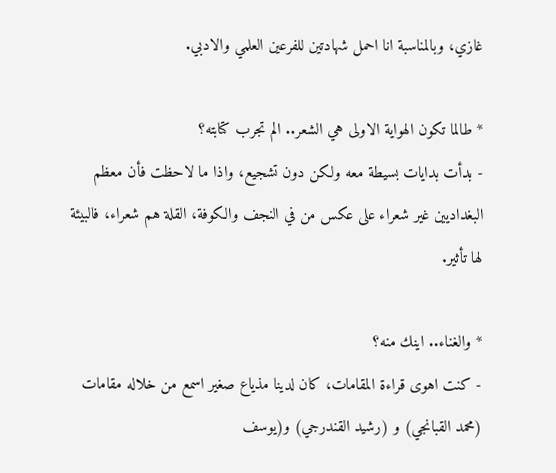غازي، وبالمناسبة انا احمل شهادتين للفرعين العلمي والادبي.

* طالما تكون الهواية الاولى هي الشعر.. الم تجرب كتابته؟
- بدأت بدايات بسيطة معه ولكن دون تشجيع، واذا ما لاحظت فأن معظم البغداديين غير شعراء على عكس من في النجف والكوفة، القلة هم شعراء، فالبيئة لها تأثير.

* والغناء.. اينك منه؟
- كنت اهوى قراءة المقامات، كان لدينا مذياع صغير اسمع من خلاله مقامات (محمد القبانجي) و (رشيد القندرجي) و(يوسف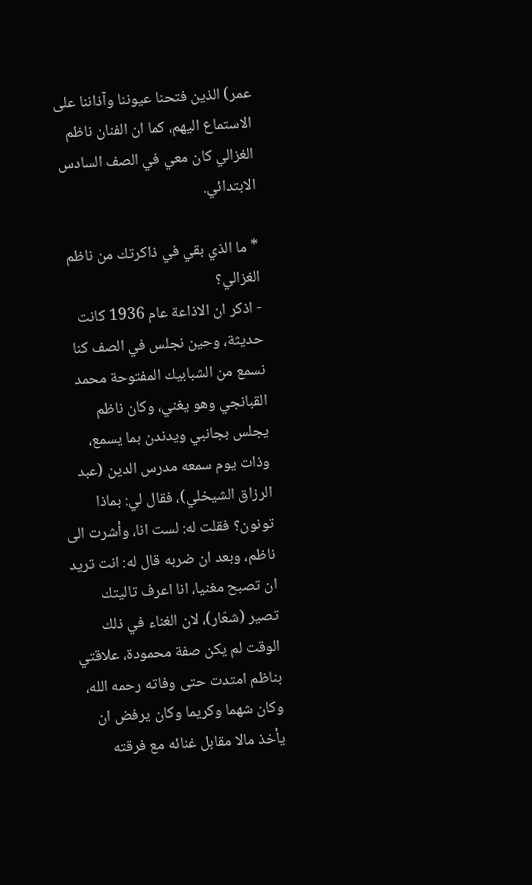عمر) الذين فتحنا عيوننا وآذاننا على الاستماع اليهم، كما ان الفنان ناظم الغزالي كان معي في الصف السادس الابتدائي.

* ما الذي بقي في ذاكرتك من ناظم الغزالي؟
- اذكر ان الاذاعة عام 1936 كانت حديثة، وحين نجلس في الصف كنا نسمع من الشبابيك المفتوحة محمد القبانجي وهو يغني، وكان ناظم يجلس بجانبي ويدندن بما يسمع، وذات يوم سمعه مدرس الدين (عبد الرزاق الشيخلي)، فقال لي: بماذا تونون؟ فقلت له: لست انا، وأشرت الى ناظم، وبعد ان ضربه قال له: انت تريد ان تصبح مغنيا، انا اعرف تاليتك تصير (شعّار)، لان الغناء في ذلك الوقت لم يكن صفة محمودة، علاقتي بناظم امتدت حتى وفاته رحمه الله، وكان شهما وكريما وكان يرفض ان يأخذ مالا مقابل غنائه مع فرقته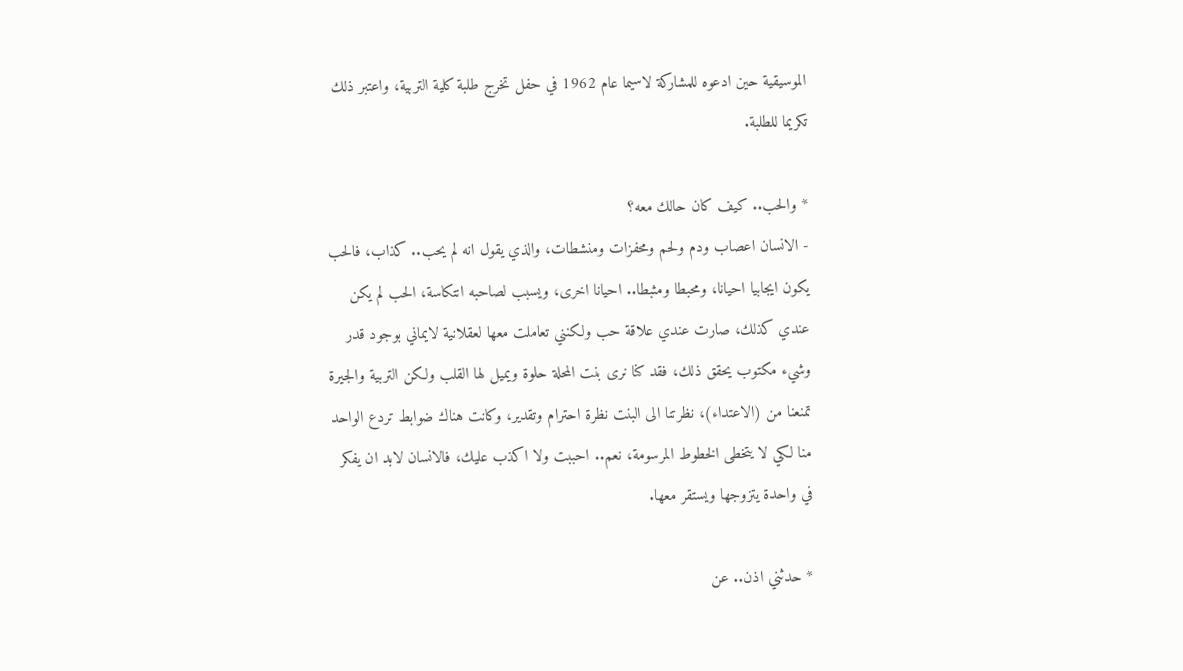الموسيقية حين ادعوه للمشاركة لاسيما عام 1962 في حفل تخرج طلبة كلية التربية، واعتبر ذلك تكريما للطلبة.

* والحب.. كيف كان حالك معه؟
- الانسان اعصاب ودم ولحم ومحفزات ومنشطات، والذي يقول انه لم يحب.. كذاب، فالحب يكون ايجابيا احيانا، ومحبطا ومثبطا.. احيانا اخرى، ويسبب لصاحبه انتكاسة، الحب لم يكن عندي كذلك، صارت عندي علاقة حب ولكنني تعاملت معها لعقلانية لايماني بوجود قدر وشيء مكتوب يحقق ذلك، فقد كنا نرى بنت المحلة حلوة ويميل لها القلب ولكن التربية والجيرة تمنعنا من (الاعتداء)، نظرتنا الى البنت نظرة احترام وتقدير، وكانت هناك ضوابط تردع الواحد منا لكي لا يتخطى الخطوط المرسومة، نعم.. احببت ولا اكذب عليك، فالانسان لابد ان يفكر في واحدة يتزوجها ويستقر معها.

* حدثني اذن.. عن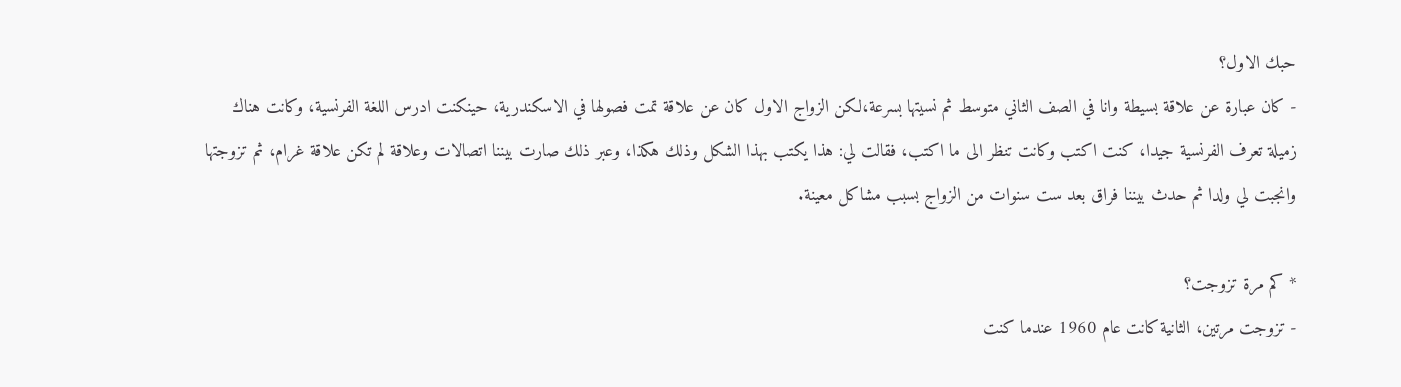حبك الاول؟
- كان عبارة عن علاقة بسيطة وانا في الصف الثاني متوسط ثم نسيتها بسرعة،لكن الزواج الاول كان عن علاقة تمت فصولها في الاسكندرية، حينكنت ادرس اللغة الفرنسية، وكانت هناك زميلة تعرف الفرنسية جيدا، كنت اكتب وكانت تنظر الى ما اكتب، فقالت لي: هذا يكتب بهذا الشكل وذلك هكذا، وعبر ذلك صارت بيننا اتصالات وعلاقة لم تكن علاقة غرام، ثم تزوجتها وانجبت لي ولدا ثم حدث بيننا فراق بعد ست سنوات من الزواج بسبب مشاكل معينة.

* كم مرة تزوجت؟
- تزوجت مرتين، الثانية كانت عام 1960 عندما كنت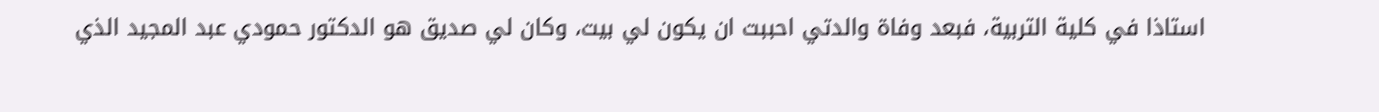استاذا في كلية التربية، فبعد وفاة والدتي احببت ان يكون لي بيت، وكان لي صديق هو الدكتور حمودي عبد المجيد الذي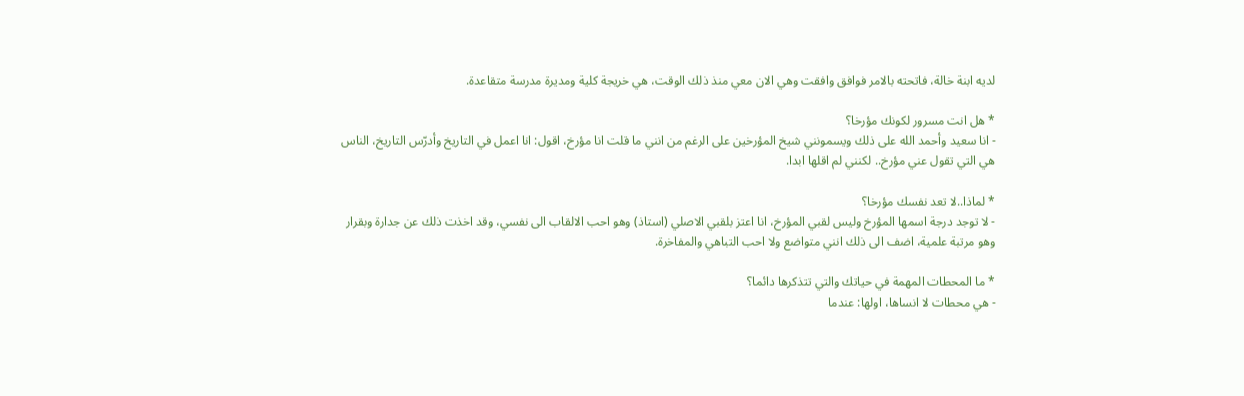لديه ابنة خالة، فاتحته بالامر فوافق وافقت وهي الان معي منذ ذلك الوقت، هي خريجة كلية ومديرة مدرسة متقاعدة.

* هل انت مسرور لكونك مؤرخا؟
- انا سعيد وأحمد الله على ذلك ويسمونني شيخ المؤرخين على الرغم من انني ما قلت انا مؤرخ، اقول: انا اعمل في التاريخ وأدرّس التاريخ، الناس هي التي تقول عني مؤرخ.. لكنني لم اقلها ابدا.

* لماذا..لا تعد نفسك مؤرخا؟
- لا توجد درجة اسمها المؤرخ وليس لقبي المؤرخ، انا اعتز بلقبي الاصلي (استاذ) وهو احب الالقاب الى نفسي، وقد اخذت ذلك عن جدارة وبقرار وهو مرتبة علمية، اضف الى ذلك انني متواضع ولا احب التباهي والمفاخرة.

* ما المحطات المهمة في حياتك والتي تتذكرها دائما؟
- هي محطات لا انساها، اولها: عندما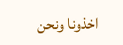اخذونا ونحن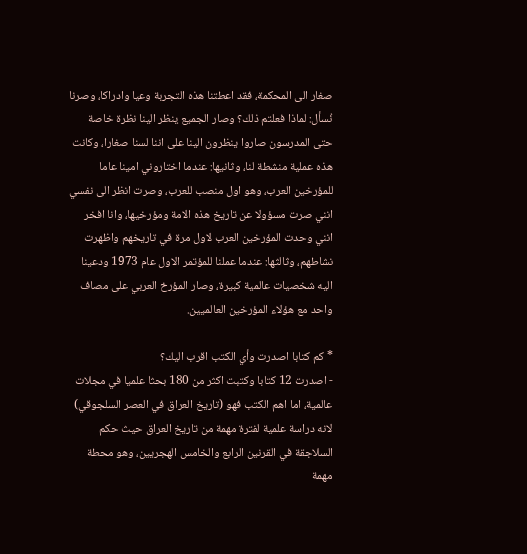صغار الى المحكمة، فقد اعطتنا هذه التجربة وعيا وادراكا، وصرنا نُسأل: لماذا فعلتم ذلك؟ وصار الجميع ينظر الينا نظرة خاصة حتى المدرسون صاروا ينظرون الينا على اننا لسنا صغارا، وكانت هذه عملية منشطة لنا، وثانيها: عندما اختاروني امينا عاما للمؤرخين العرب، وهو اول منصب للعرب، وصرت انظر الى نفسي انني صرت مسؤولا عن تاريخ هذه الامة ومؤرخيها، وانا افخر انني وحدت المؤرخين العرب لاول مرة في تاريخهم واظهرت نشاطهم، وثالثها: عندما عملنا للمؤتمر الاول عام 1973 ودعينا اليه شخصيات عالمية كبيرة، وصار المؤرخ العربي على مصاف واحد مع هؤلاء المؤرخين العالميين.

* كم كتابا اصدرت وأي الكتب اقرب اليك؟
- اصدرت 12 كتابا وكتبت اكثر من 180 بحثا علميا في مجلات عالمية، اما اهم الكتب فهو (تاريخ العراق في العصر السلجوقي) لانه دراسة علمية لفترة مهمة من تاريخ العراق حيث حكم السلاجقة في القرنين الرابع والخامس الهجريين، وهو محطة مهمة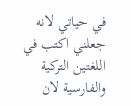في حياتي لانه جعلني اكتب في اللغتين التركية والفارسية لان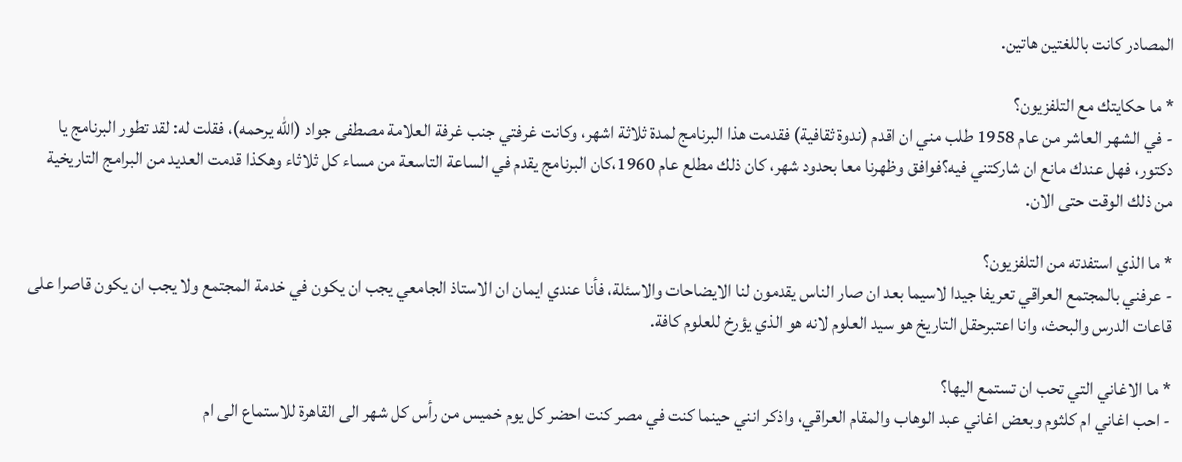المصادر كانت باللغتين هاتين.

* ما حكايتك مع التلفزيون؟
- في الشهر العاشر من عام 1958 طلب مني ان اقدم (ندوة ثقافية) فقدمت هذا البرنامج لمدة ثلاثة اشهر، وكانت غرفتي جنب غرفة العلامة مصطفى جواد (الله يرحمه)، فقلت له: لقد تطور البرنامج يا دكتور، فهل عندك مانع ان شاركتني فيه؟فوافق وظهرنا معا بحدود شهر، كان ذلك مطلع عام 1960،كان البرنامج يقدم في الساعة التاسعة من مساء كل ثلاثاء وهكذا قدمت العديد من البرامج التاريخية من ذلك الوقت حتى الان.

* ما الذي استفدته من التلفزيون؟
- عرفني بالمجتمع العراقي تعريفا جيدا لاسيما بعد ان صار الناس يقدمون لنا الايضاحات والاسئلة، فأنا عندي ايمان ان الاستاذ الجامعي يجب ان يكون في خدمة المجتمع ولا يجب ان يكون قاصرا على قاعات الدرس والبحث، وانا اعتبرحقل التاريخ هو سيد العلوم لانه هو الذي يؤرخ للعلوم كافة.

* ما الاغاني التي تحب ان تستمع اليها؟
- احب اغاني ام كلثوم وبعض اغاني عبد الوهاب والمقام العراقي، واذكر انني حينما كنت في مصر كنت احضر كل يوم خميس من رأس كل شهر الى القاهرة للاستماع الى ام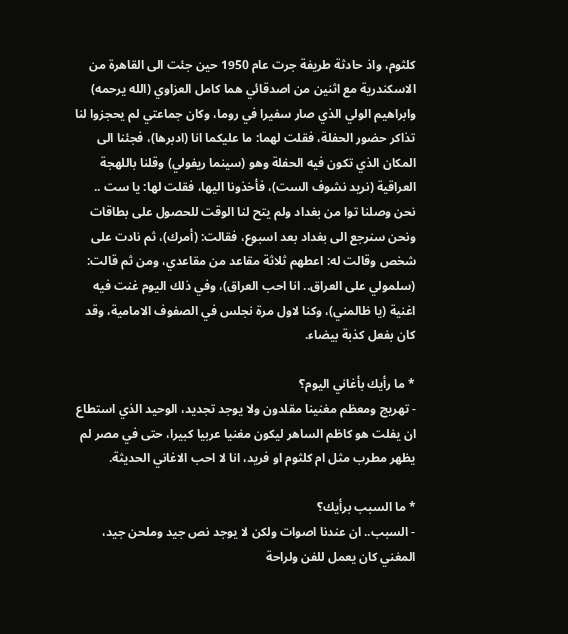كلثوم، واذ حادثة طريفة جرت عام 1950 حين جئت الى القاهرة من الاسكندرية مع اثنين من اصدقائي هما كامل العزاوي (الله يرحمه) وابراهيم الولي الذي صار سفيرا في روما، وكان جماعتي لم يحجزوا لنا تذاكر حضور الحفلة، فقلت لهما: ما عليكما انا (ادبرها)، فجئنا الى المكان الذي تكون فيه الحفلة وهو (سينما ريفولي) وقلنا باللهجة العراقية (نريد نشوف الست)، فأخذونا اليها، فقلت لها: يا ست .. نحن وصلنا توا من بغداد ولم يتح لنا الوقت للحصول على بطاقات ونحن سنرجع الى بغداد بعد اسبوع، فقالت: (أمرك)، ثم نادت على شخص وقالت له: اعطهم ثلاثة مقاعد من مقاعدي، ومن ثم قالت: (سلمولي على العراق.. انا احب العراق)، وفي ذلك اليوم غنت فيه اغنية (يا ظالمني)، وكنا لاول مرة نجلس في الصفوف الامامية، وقد كان بفعل كذبة بيضاء.

* ما رأيك بأغاني اليوم؟
- تهريج ومعظم مغنينا مقلدون ولا يوجد تجديد، الوحيد الذي استطاع ان يفلت هو كاظم الساهر ليكون مغنيا عربيا كبيرا، حتى في مصر لم يظهر مطرب مثل ام كلثوم او فريد، انا لا احب الاغاني الحديثة.

* ما السبب برأيك؟
- السبب.. ان عندنا اصوات ولكن لا يوجد نص جيد وملحن جيد، المغني كان يعمل للفن ولراحة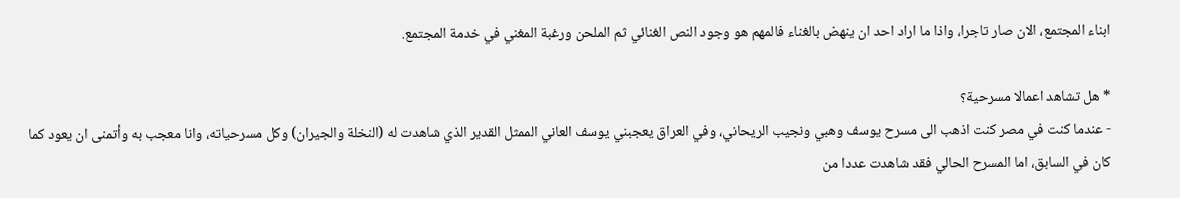ابناء المجتمع، الان صار تاجرا، واذا ما اراد احد ان ينهض بالغناء فالمهم هو وجود النص الغنائي ثم الملحن ورغبة المغني في خدمة المجتمع.

* هل تشاهد اعمالا مسرحية؟
- عندما كنت في مصر كنت اذهب الى مسرح يوسف وهبي ونجيب الريحاني، وفي العراق يعجبني يوسف العاني الممثل القدير الذي شاهدت له (النخلة والجيران) وكل مسرحياته، وانا معجب به وأتمنى ان يعود كما كان في السابق، اما المسرح الحالي فقد شاهدت عددا من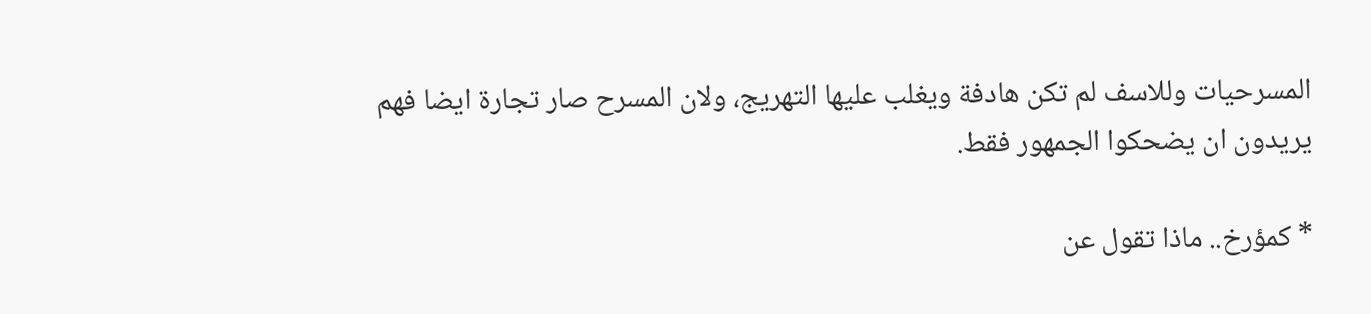المسرحيات وللاسف لم تكن هادفة ويغلب عليها التهريج، ولان المسرح صار تجارة ايضا فهم يريدون ان يضحكوا الجمهور فقط.

* كمؤرخ.. ماذا تقول عن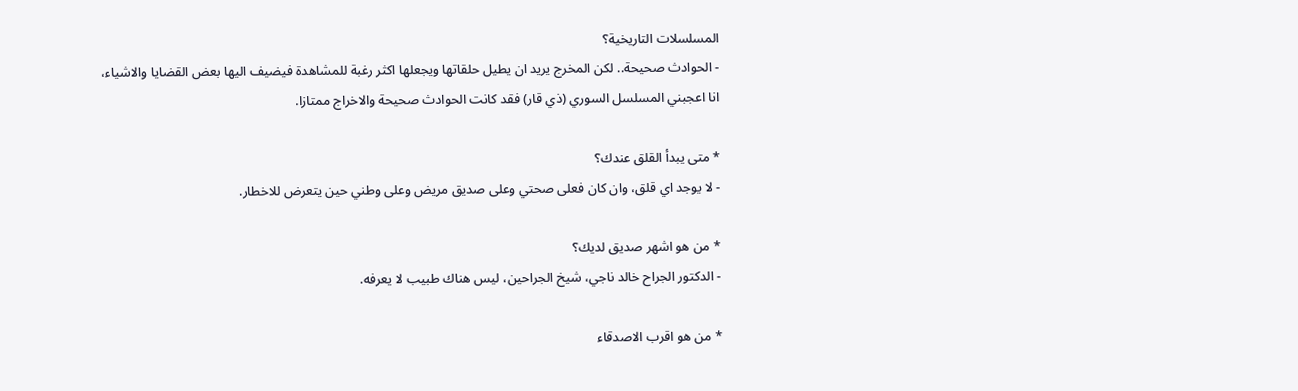المسلسلات التاريخية؟
- الحوادث صحيحة.. لكن المخرج يريد ان يطيل حلقاتها ويجعلها اكثر رغبة للمشاهدة فيضيف اليها بعض القضايا والاشياء، انا اعجبني المسلسل السوري (ذي قار) فقد كانت الحوادث صحيحة والاخراج ممتازا.

* متى يبدأ القلق عندك؟
- لا يوجد اي قلق، وان كان فعلى صحتي وعلى صديق مريض وعلى وطني حين يتعرض للاخطار.

* من هو اشهر صديق لديك؟
- الدكتور الجراح خالد ناجي، شيخ الجراحين، ليس هناك طبيب لا يعرفه.

* من هو اقرب الاصدقاء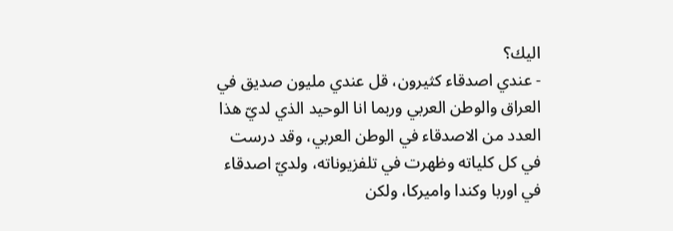اليك؟
- عندي اصدقاء كثيرون، قل عندي مليون صديق في العراق والوطن العربي وربما انا الوحيد الذي لديّ هذا العدد من الاصدقاء في الوطن العربي، وقد درست في كل كلياته وظهرت في تلفزيوناته، ولديّ اصدقاء في اوربا وكندا واميركا، ولكن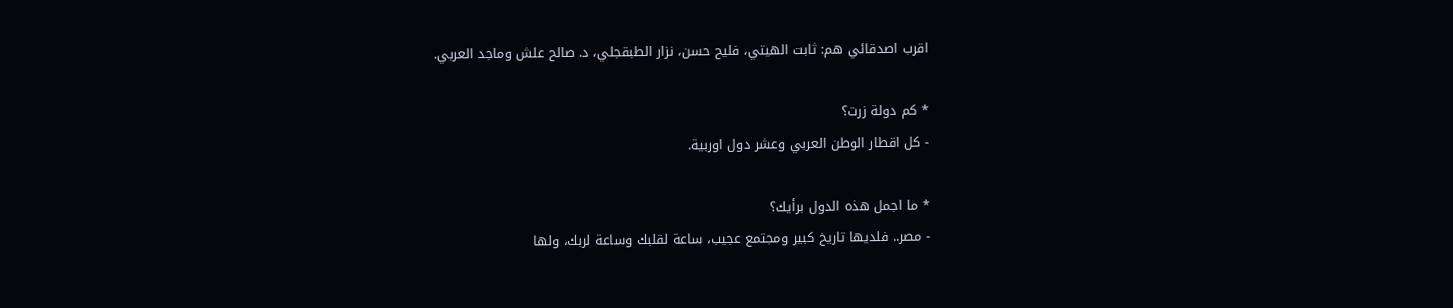اقرب اصدقائي هم: ثابت الهيتي، فليح حسن، نزار الطبقجلي، د. صالح علش وماجد العربي.

* كم دولة زرت؟
- كل اقطار الوطن العربي وعشر دول اوربية.

* ما اجمل هذه الدول برأيك؟
- مصر.. فلديها تاريخ كبير ومجتمع عجيب، ساعة لقلبك وساعة لربك، ولها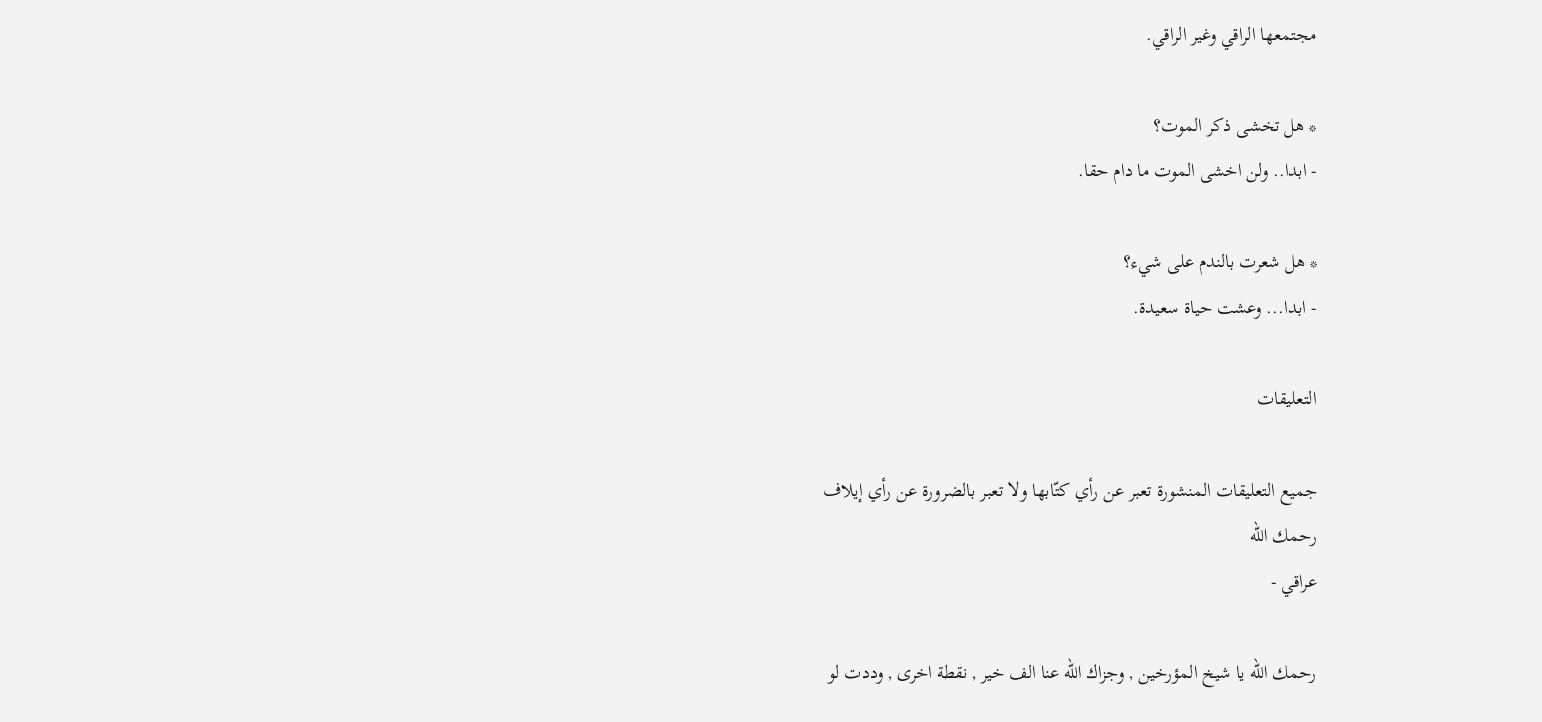مجتمعها الراقي وغير الراقي.

* هل تخشى ذكر الموت؟
- ابدا.. ولن اخشى الموت ما دام حقا.

* هل شعرت بالندم على شيء؟
- ابدا... وعشت حياة سعيدة.

التعليقات

جميع التعليقات المنشورة تعبر عن رأي كتّابها ولا تعبر بالضرورة عن رأي إيلاف
رحمك الله
عراقي -

رحمك الله يا شيخ المؤرخين , وجزاك الله عنا الف خير , نقطة اخرى , وددت لو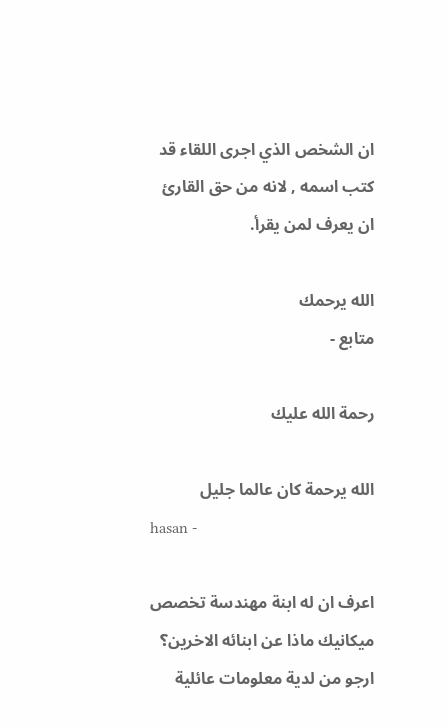ان الشخص الذي اجرى اللقاء قد كتب اسمه , لانه من حق القارئ ان يعرف لمن يقرأ.

الله يرحمك
متابع -

رحمة الله عليك

الله يرحمة كان عالما جليل
hasan -

اعرف ان له ابنة مهندسة تخصص ميكانيك ماذا عن ابنائه الاخرين؟ ارجو من لدية معلومات عائلية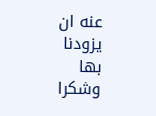عنه ان يزودنا بها وشكرا